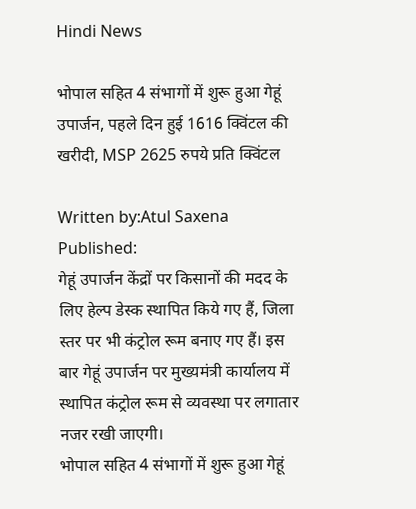Hindi News

भोपाल सहित 4 संभागों में शुरू हुआ गेहूं उपार्जन, पहले दिन हुई 1616 क्विंटल की खरीदी, MSP 2625 रुपये प्रति क्विंटल

Written by:Atul Saxena
Published:
गेहूं उपार्जन केंद्रों पर किसानों की मदद के लिए हेल्प डेस्क स्थापित किये गए हैं, जिला स्तर पर भी कंट्रोल रूम बनाए गए हैं। इस बार गेहूं उपार्जन पर मुख्यमंत्री कार्यालय में स्थापित कंट्रोल रूम से व्यवस्था पर लगातार नजर रखी जाएगी।
भोपाल सहित 4 संभागों में शुरू हुआ गेहूं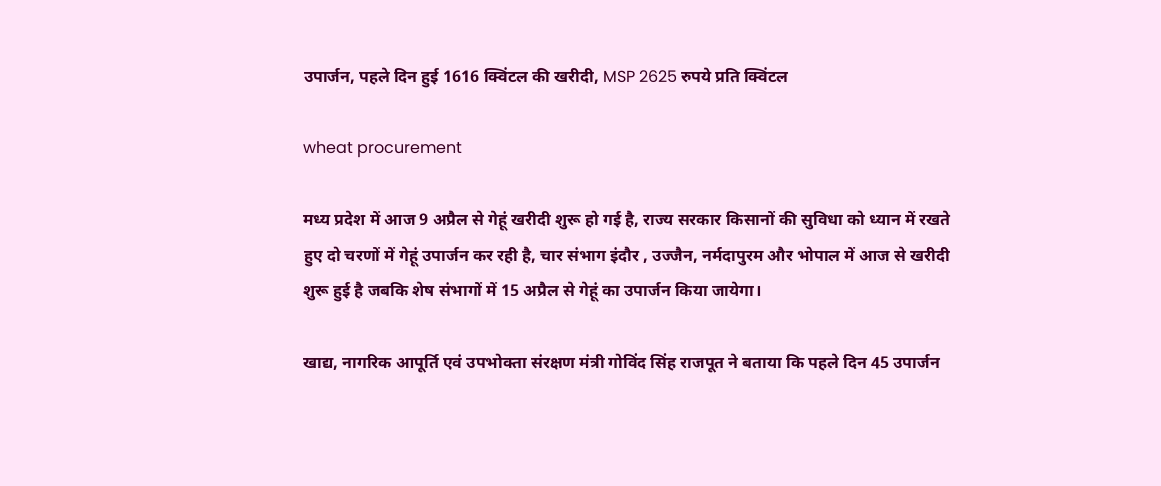उपार्जन, पहले दिन हुई 1616 क्विंटल की खरीदी, MSP 2625 रुपये प्रति क्विंटल

wheat procurement

मध्य प्रदेश में आज 9 अप्रैल से गेहूं खरीदी शुरू हो गई है, राज्य सरकार किसानों की सुविधा को ध्यान में रखते हुए दो चरणों में गेहूं उपार्जन कर रही है, चार संभाग इंदौर , उज्जैन, नर्मदापुरम और भोपाल में आज से खरीदी शुरू हुई है जबकि शेष संभागों में 15 अप्रैल से गेहूं का उपार्जन किया जायेगा।

खाद्य, नागरिक आपूर्ति एवं उपभोक्ता संरक्षण मंत्री गोविंद सिंह राजपूत ने बताया कि पहले दिन 45 उपार्जन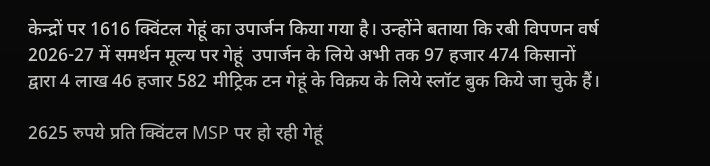केन्द्रों पर 1616 क्विंटल गेहूं का उपार्जन किया गया है। उन्होंने बताया कि रबी विपणन वर्ष 2026-27 में समर्थन मूल्य पर गेहूं  उपार्जन के लिये अभी तक 97 हजार 474 किसानों द्वारा 4 लाख 46 हजार 582 मीट्रिक टन गेहूं के विक्रय के लिये स्लॉट बुक किये जा चुके हैं।

2625 रुपये प्रति क्विंटल MSP पर हो रही गेहूं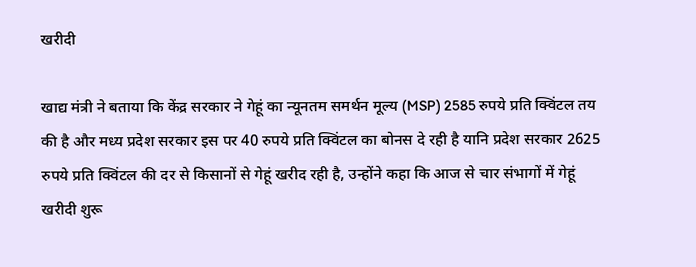खरीदी

खाद्य मंत्री ने बताया कि केंद्र सरकार ने गेहूं का न्यूनतम समर्थन मूल्य (MSP) 2585 रुपये प्रति क्विंटल तय की है और मध्य प्रदेश सरकार इस पर 40 रुपये प्रति क्विंटल का बोनस दे रही है यानि प्रदेश सरकार 2625 रुपये प्रति क्विंटल की दर से किसानों से गेहूं खरीद रही है, उन्होंने कहा कि आज से चार संभागों में गेहूं खरीदी शुरू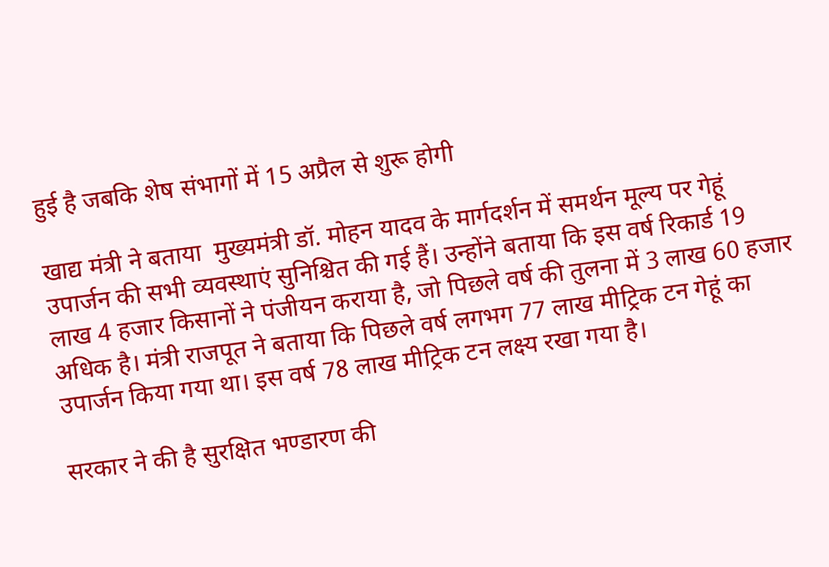हुई है जबकि शेष संभागों में 15 अप्रैल से शुरू होगी

खाद्य मंत्री ने बताया  मुख्यमंत्री डॉ. मोहन यादव के मार्गदर्शन में समर्थन मूल्य पर गेहूं उपार्जन की सभी व्यवस्थाएं सुनिश्चित की गई हैं। उन्होंने बताया कि इस वर्ष रिकार्ड 19 लाख 4 हजार किसानों ने पंजीयन कराया है, जो पिछले वर्ष की तुलना में 3 लाख 60 हजार अधिक है। मंत्री राजपूत ने बताया कि पिछले वर्ष लगभग 77 लाख मीट्रिक टन गेहूं का उपार्जन किया गया था। इस वर्ष 78 लाख मीट्रिक टन लक्ष्य रखा गया है।

सरकार ने की है सुरक्षित भण्डारण की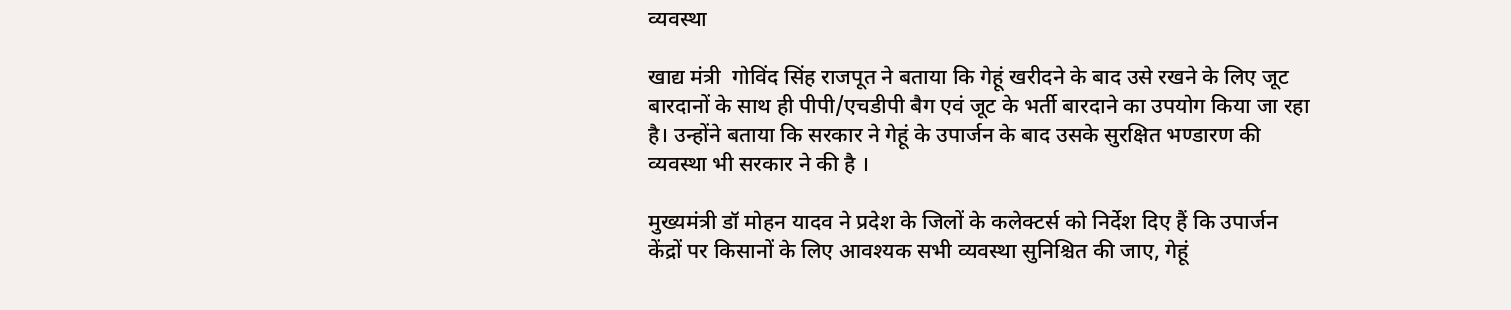व्यवस्था

खाद्य मंत्री  गोविंद सिंह राजपूत ने बताया कि गेहूं खरीदने के बाद उसे रखने के लिए जूट बारदानों के साथ ही पीपी/एचडीपी बैग एवं जूट के भर्ती बारदाने का उपयोग किया जा रहा है। उन्होंने बताया कि सरकार ने गेहूं के उपार्जन के बाद उसके सुरक्षित भण्डारण की व्यवस्था भी सरकार ने की है ।

मुख्यमंत्री डॉ मोहन यादव ने प्रदेश के जिलों के कलेक्टर्स को निर्देश दिए हैं कि उपार्जन केंद्रों पर किसानों के लिए आवश्यक सभी व्यवस्था सुनिश्चित की जाए, गेहूं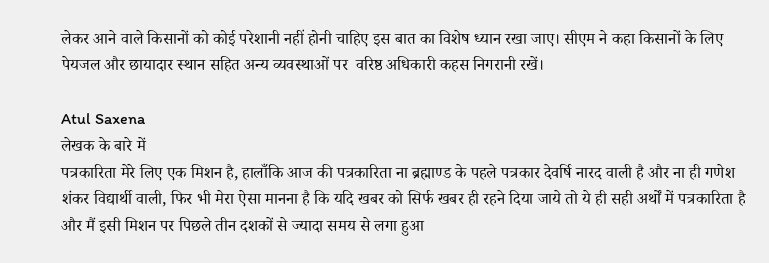लेकर आने वाले किसानों को कोई परेशानी नहीं होनी चाहिए इस बात का विशेष ध्यान रखा जाए। सीएम ने कहा किसानों के लिए पेयजल और छायादार स्थान सहित अन्य व्यवस्थाओं पर  वरिष्ठ अधिकारी कहस निगरानी रखें।

Atul Saxena
लेखक के बारे में
पत्रकारिता मेरे लिए एक मिशन है, हालाँकि आज की पत्रकारिता ना ब्रह्माण्ड के पहले पत्रकार देवर्षि नारद वाली है और ना ही गणेश शंकर विद्यार्थी वाली, फिर भी मेरा ऐसा मानना है कि यदि खबर को सिर्फ खबर ही रहने दिया जाये तो ये ही सही अर्थों में पत्रकारिता है और मैं इसी मिशन पर पिछले तीन दशकों से ज्यादा समय से लगा हुआ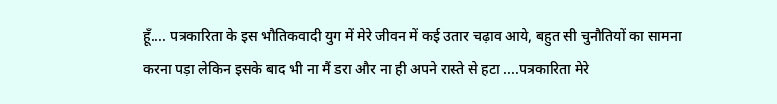हूँ.... पत्रकारिता के इस भौतिकवादी युग में मेरे जीवन में कई उतार चढ़ाव आये, बहुत सी चुनौतियों का सामना करना पड़ा लेकिन इसके बाद भी ना मैं डरा और ना ही अपने रास्ते से हटा ....पत्रकारिता मेरे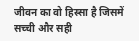जीवन का वो हिस्सा है जिसमें सच्ची और सही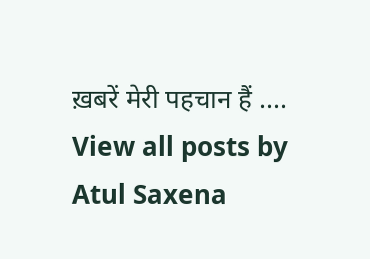ख़बरें मेरी पहचान हैं .... View all posts by Atul Saxena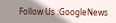Follow Us :GoogleNews